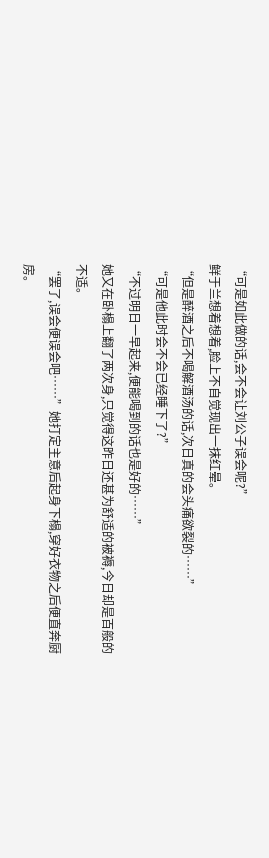“可是如此做的话,会不会让刘公子误会呢?”
鲜于兰想着想着,脸上不自觉现出一抹红晕。
“但是醉酒之后不喝解酒汤的话,次日真的会头痛欲裂的……”
“可是他此时会不会已经睡下了?”
“不过明日一早起来,便能喝到的话也是好的……”
她又在卧榻上翻了两次身,只觉得这昨日还甚为舒适的被褥,今日却是百般的不适。
“罢了,误会便误会吧……”她打定主意后起身下榻,穿好衣物之后便直奔厨房。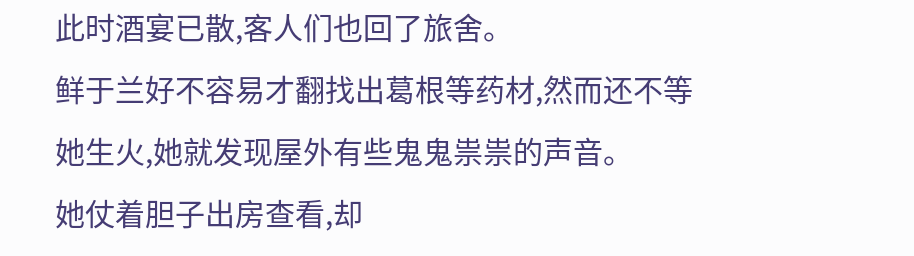此时酒宴已散,客人们也回了旅舍。
鲜于兰好不容易才翻找出葛根等药材,然而还不等她生火,她就发现屋外有些鬼鬼祟祟的声音。
她仗着胆子出房查看,却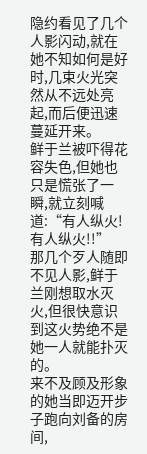隐约看见了几个人影闪动,就在她不知如何是好时,几束火光突然从不远处亮起,而后便迅速蔓延开来。
鲜于兰被吓得花容失色,但她也只是慌张了一瞬,就立刻喊道:“有人纵火!有人纵火!!”
那几个歹人随即不见人影,鲜于兰刚想取水灭火,但很快意识到这火势绝不是她一人就能扑灭的。
来不及顾及形象的她当即迈开步子跑向刘备的房间,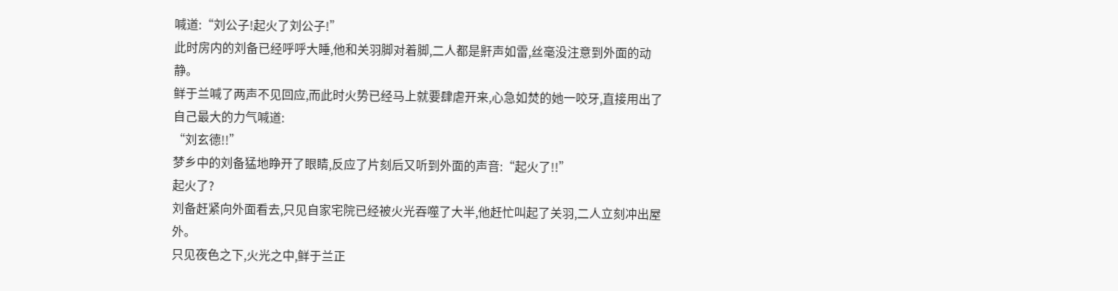喊道:“刘公子!起火了刘公子!”
此时房内的刘备已经呼呼大睡,他和关羽脚对着脚,二人都是鼾声如雷,丝毫没注意到外面的动静。
鲜于兰喊了两声不见回应,而此时火势已经马上就要肆虐开来,心急如焚的她一咬牙,直接用出了自己最大的力气喊道:
“刘玄德!!”
梦乡中的刘备猛地睁开了眼睛,反应了片刻后又听到外面的声音:“起火了!!”
起火了?
刘备赶紧向外面看去,只见自家宅院已经被火光吞噬了大半,他赶忙叫起了关羽,二人立刻冲出屋外。
只见夜色之下,火光之中,鲜于兰正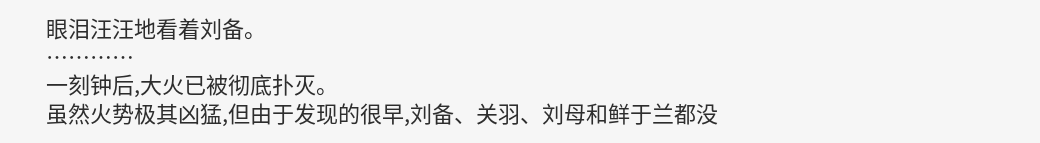眼泪汪汪地看着刘备。
…………
一刻钟后,大火已被彻底扑灭。
虽然火势极其凶猛,但由于发现的很早,刘备、关羽、刘母和鲜于兰都没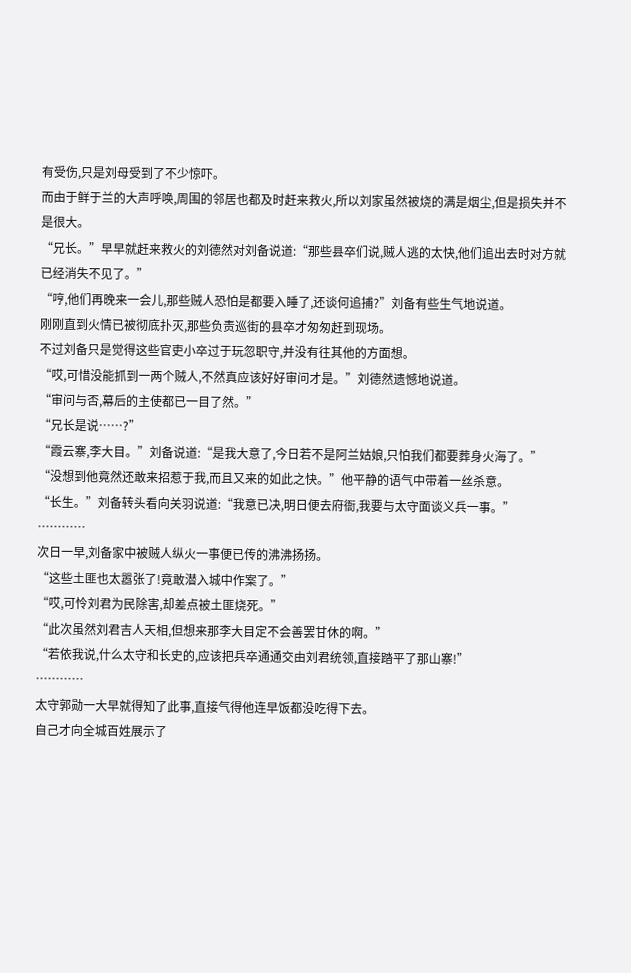有受伤,只是刘母受到了不少惊吓。
而由于鲜于兰的大声呼唤,周围的邻居也都及时赶来救火,所以刘家虽然被烧的满是烟尘,但是损失并不是很大。
“兄长。”早早就赶来救火的刘德然对刘备说道:“那些县卒们说,贼人逃的太快,他们追出去时对方就已经消失不见了。”
“哼,他们再晚来一会儿,那些贼人恐怕是都要入睡了,还谈何追捕?”刘备有些生气地说道。
刚刚直到火情已被彻底扑灭,那些负责巡街的县卒才匆匆赶到现场。
不过刘备只是觉得这些官吏小卒过于玩忽职守,并没有往其他的方面想。
“哎,可惜没能抓到一两个贼人,不然真应该好好审问才是。”刘德然遗憾地说道。
“审问与否,幕后的主使都已一目了然。”
“兄长是说……?”
“霞云寨,李大目。”刘备说道:“是我大意了,今日若不是阿兰姑娘,只怕我们都要葬身火海了。”
“没想到他竟然还敢来招惹于我,而且又来的如此之快。”他平静的语气中带着一丝杀意。
“长生。”刘备转头看向关羽说道:“我意已决,明日便去府衙,我要与太守面谈义兵一事。”
…………
次日一早,刘备家中被贼人纵火一事便已传的沸沸扬扬。
“这些土匪也太嚣张了!竟敢潜入城中作案了。”
“哎,可怜刘君为民除害,却差点被土匪烧死。”
“此次虽然刘君吉人天相,但想来那李大目定不会善罢甘休的啊。”
“若依我说,什么太守和长史的,应该把兵卒通通交由刘君统领,直接踏平了那山寨!”
…………
太守郭勋一大早就得知了此事,直接气得他连早饭都没吃得下去。
自己才向全城百姓展示了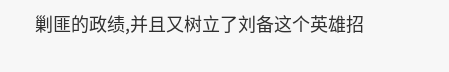剿匪的政绩,并且又树立了刘备这个英雄招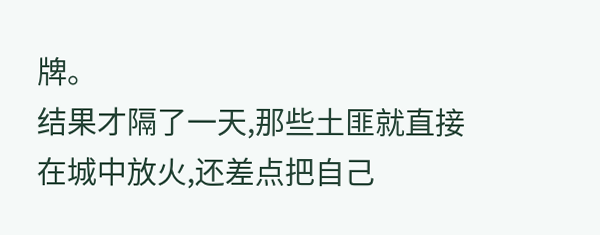牌。
结果才隔了一天,那些土匪就直接在城中放火,还差点把自己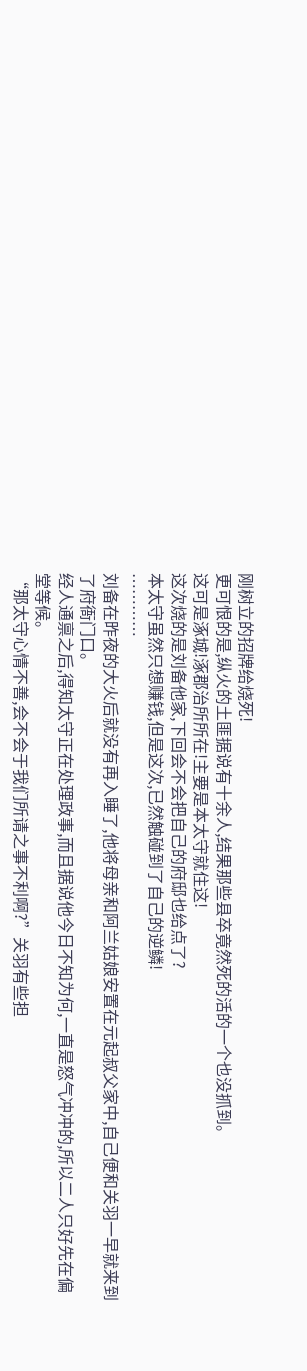刚树立的招牌给烧死!
更可恨的是,纵火的土匪据说有十余人,结果那些县卒竟然死的活的一个也没抓到。
这可是涿城!涿郡治所所在!主要是本太守就住这!
这次烧的是刘备他家,下回会不会把自己的府邸也给点了?
本太守虽然只想赚钱,但是这次,已然触碰到了自己的逆鳞!
…………
刘备在昨夜的大火后就没有再入睡了,他将母亲和阿兰姑娘安置在元起叔父家中,自己便和关羽一早就来到了府衙门口。
经人通禀之后,得知太守正在处理政事,而且据说他今日不知为何,一直是怒气冲冲的,所以二人只好先在偏堂等候。
“那太守心情不善,会不会于我们所请之事不利啊?”关羽有些担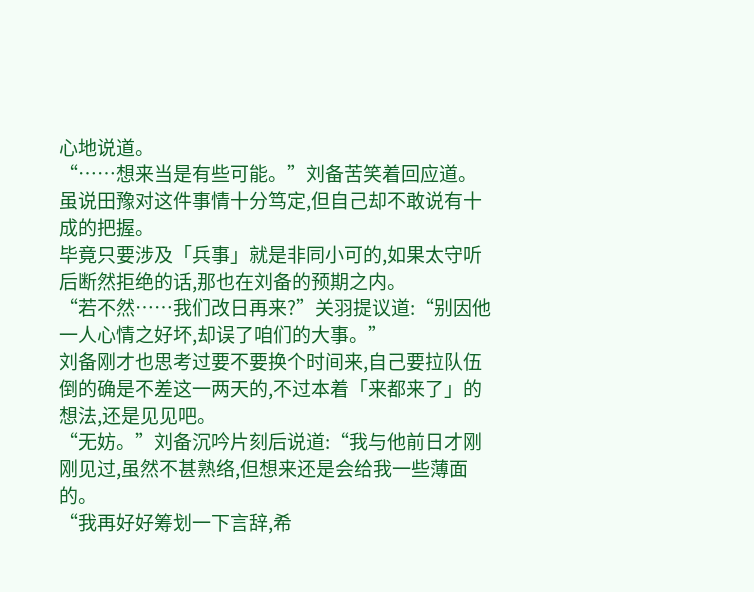心地说道。
“……想来当是有些可能。”刘备苦笑着回应道。
虽说田豫对这件事情十分笃定,但自己却不敢说有十成的把握。
毕竟只要涉及「兵事」就是非同小可的,如果太守听后断然拒绝的话,那也在刘备的预期之内。
“若不然……我们改日再来?”关羽提议道:“别因他一人心情之好坏,却误了咱们的大事。”
刘备刚才也思考过要不要换个时间来,自己要拉队伍倒的确是不差这一两天的,不过本着「来都来了」的想法,还是见见吧。
“无妨。”刘备沉吟片刻后说道:“我与他前日才刚刚见过,虽然不甚熟络,但想来还是会给我一些薄面的。
“我再好好筹划一下言辞,希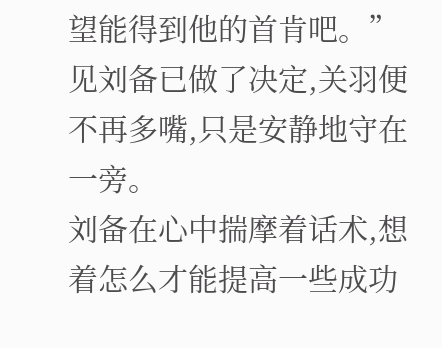望能得到他的首肯吧。”
见刘备已做了决定,关羽便不再多嘴,只是安静地守在一旁。
刘备在心中揣摩着话术,想着怎么才能提高一些成功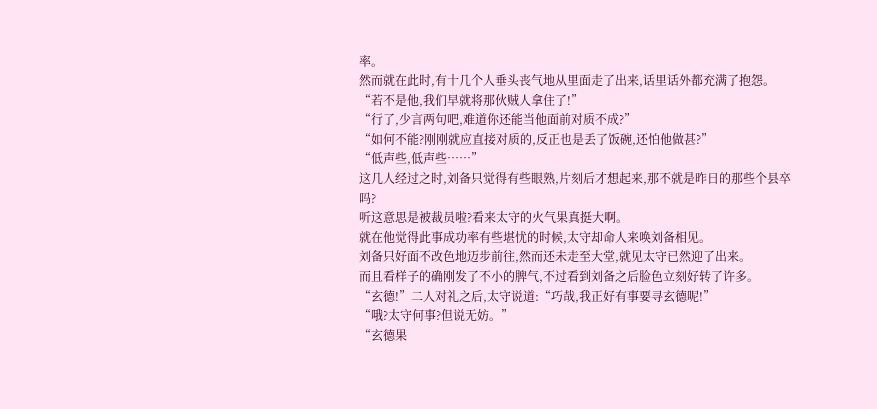率。
然而就在此时,有十几个人垂头丧气地从里面走了出来,话里话外都充满了抱怨。
“若不是他,我们早就将那伙贼人拿住了!”
“行了,少言两句吧,难道你还能当他面前对质不成?”
“如何不能?刚刚就应直接对质的,反正也是丢了饭碗,还怕他做甚?”
“低声些,低声些……”
这几人经过之时,刘备只觉得有些眼熟,片刻后才想起来,那不就是昨日的那些个县卒吗?
听这意思是被裁员啦?看来太守的火气果真挺大啊。
就在他觉得此事成功率有些堪忧的时候,太守却命人来唤刘备相见。
刘备只好面不改色地迈步前往,然而还未走至大堂,就见太守已然迎了出来。
而且看样子的确刚发了不小的脾气,不过看到刘备之后脸色立刻好转了许多。
“玄德!”二人对礼之后,太守说道:“巧哉,我正好有事要寻玄德呢!”
“哦?太守何事?但说无妨。”
“玄德果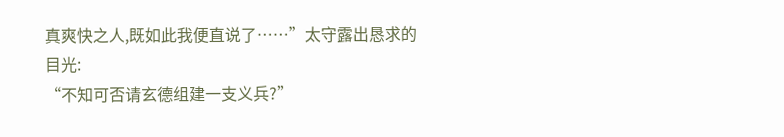真爽快之人,既如此我便直说了……”太守露出恳求的目光:
“不知可否请玄德组建一支义兵?”